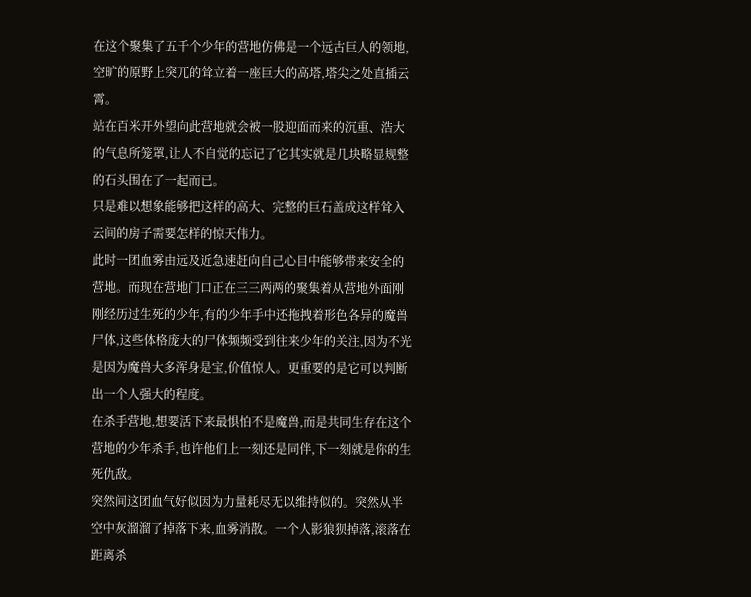在这个聚集了五千个少年的营地仿佛是一个远古巨人的领地,空旷的原野上突兀的耸立着一座巨大的高塔,塔尖之处直插云霄。
站在百米开外望向此营地就会被一股迎面而来的沉重、浩大的气息所笼罩,让人不自觉的忘记了它其实就是几块略显规整的石头围在了一起而已。
只是难以想象能够把这样的高大、完整的巨石盖成这样耸入云间的房子需要怎样的惊天伟力。
此时一团血雾由远及近急速赶向自己心目中能够带来安全的营地。而现在营地门口正在三三两两的聚集着从营地外面刚刚经历过生死的少年,有的少年手中还拖拽着形色各异的魔兽尸体,这些体格庞大的尸体频频受到往来少年的关注,因为不光是因为魔兽大多浑身是宝,价值惊人。更重要的是它可以判断出一个人强大的程度。
在杀手营地,想要活下来最惧怕不是魔兽,而是共同生存在这个营地的少年杀手,也许他们上一刻还是同伴,下一刻就是你的生死仇敌。
突然间这团血气好似因为力量耗尽无以维持似的。突然从半空中灰溜溜了掉落下来,血雾消散。一个人影狼狈掉落,滚落在距离杀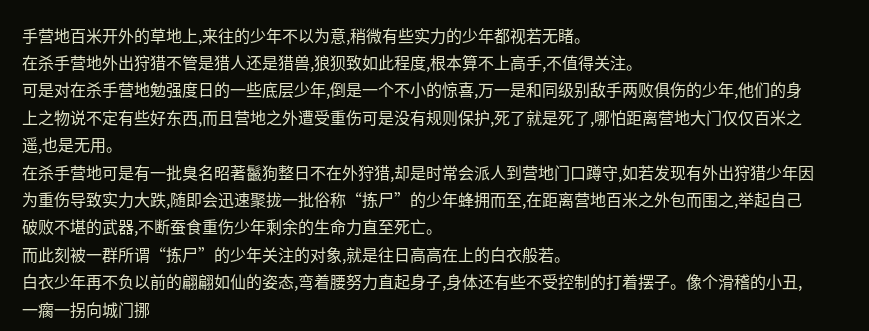手营地百米开外的草地上,来往的少年不以为意,稍微有些实力的少年都视若无睹。
在杀手营地外出狩猎不管是猎人还是猎兽,狼狈致如此程度,根本算不上高手,不值得关注。
可是对在杀手营地勉强度日的一些底层少年,倒是一个不小的惊喜,万一是和同级别敌手两败俱伤的少年,他们的身上之物说不定有些好东西,而且营地之外遭受重伤可是没有规则保护,死了就是死了,哪怕距离营地大门仅仅百米之遥,也是无用。
在杀手营地可是有一批臭名昭著鬣狗整日不在外狩猎,却是时常会派人到营地门口蹲守,如若发现有外出狩猎少年因为重伤导致实力大跌,随即会迅速聚拢一批俗称“拣尸”的少年蜂拥而至,在距离营地百米之外包而围之,举起自己破败不堪的武器,不断蚕食重伤少年剩余的生命力直至死亡。
而此刻被一群所谓“拣尸”的少年关注的对象,就是往日高高在上的白衣般若。
白衣少年再不负以前的翩翩如仙的姿态,弯着腰努力直起身子,身体还有些不受控制的打着摆子。像个滑稽的小丑,一瘸一拐向城门挪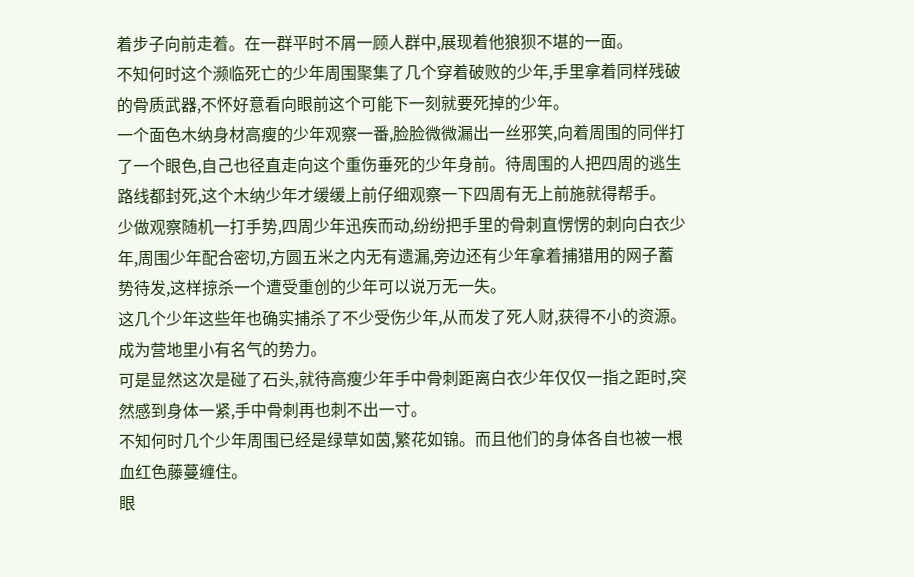着步子向前走着。在一群平时不屑一顾人群中,展现着他狼狈不堪的一面。
不知何时这个濒临死亡的少年周围聚集了几个穿着破败的少年,手里拿着同样残破的骨质武器,不怀好意看向眼前这个可能下一刻就要死掉的少年。
一个面色木纳身材高瘦的少年观察一番,脸脸微微漏出一丝邪笑,向着周围的同伴打了一个眼色,自己也径直走向这个重伤垂死的少年身前。待周围的人把四周的逃生路线都封死,这个木纳少年才缓缓上前仔细观察一下四周有无上前施就得帮手。
少做观察随机一打手势,四周少年迅疾而动,纷纷把手里的骨刺直愣愣的刺向白衣少年,周围少年配合密切,方圆五米之内无有遗漏,旁边还有少年拿着捕猎用的网子蓄势待发,这样掠杀一个遭受重创的少年可以说万无一失。
这几个少年这些年也确实捕杀了不少受伤少年,从而发了死人财,获得不小的资源。成为营地里小有名气的势力。
可是显然这次是碰了石头,就待高瘦少年手中骨刺距离白衣少年仅仅一指之距时,突然感到身体一紧,手中骨刺再也刺不出一寸。
不知何时几个少年周围已经是绿草如茵,繁花如锦。而且他们的身体各自也被一根血红色藤蔓缠住。
眼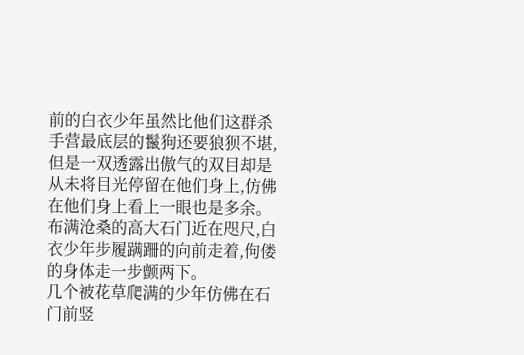前的白衣少年虽然比他们这群杀手营最底层的鬣狗还要狼狈不堪,但是一双透露出傲气的双目却是从未将目光停留在他们身上,仿佛在他们身上看上一眼也是多余。
布满沧桑的高大石门近在咫尺,白衣少年步履蹒跚的向前走着,佝偻的身体走一步颤两下。
几个被花草爬满的少年仿佛在石门前竖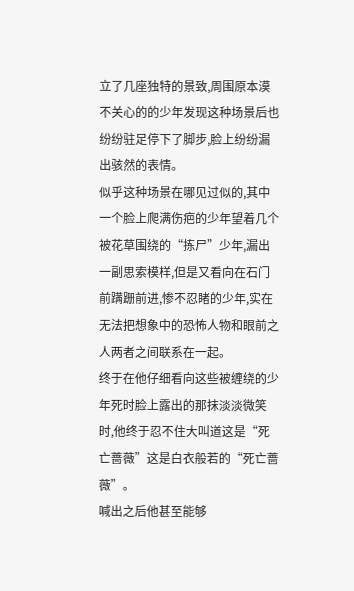立了几座独特的景致,周围原本漠不关心的的少年发现这种场景后也纷纷驻足停下了脚步,脸上纷纷漏出骇然的表情。
似乎这种场景在哪见过似的,其中一个脸上爬满伤疤的少年望着几个被花草围绕的“拣尸”少年,漏出一副思索模样,但是又看向在石门前蹒跚前进,惨不忍睹的少年,实在无法把想象中的恐怖人物和眼前之人两者之间联系在一起。
终于在他仔细看向这些被缠绕的少年死时脸上露出的那抹淡淡微笑时,他终于忍不住大叫道这是“死亡蔷薇”这是白衣般若的“死亡蔷薇”。
喊出之后他甚至能够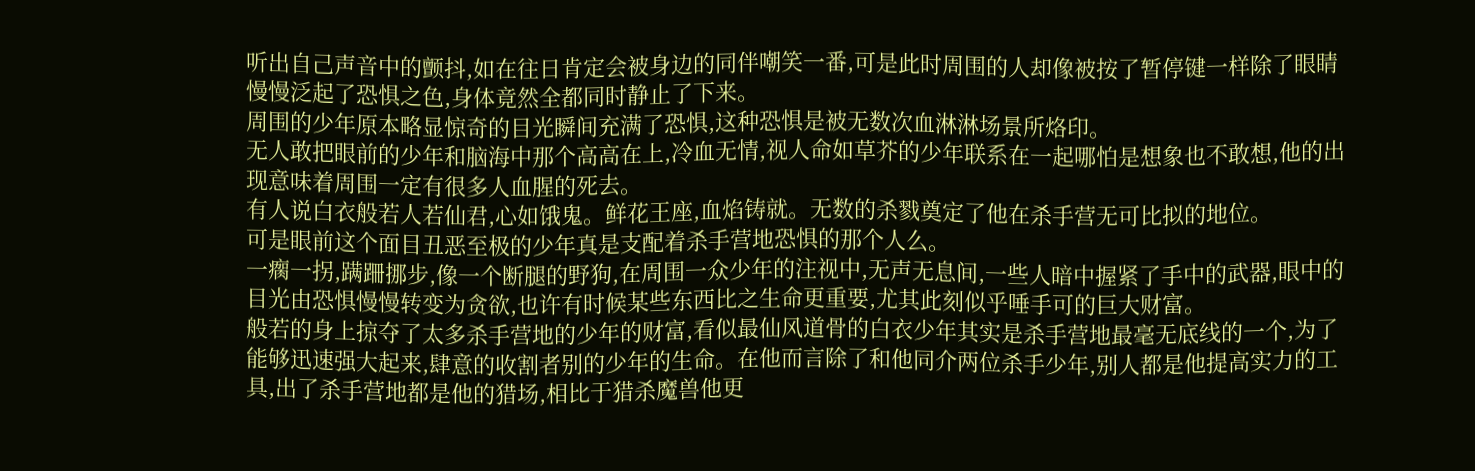听出自己声音中的颤抖,如在往日肯定会被身边的同伴嘲笑一番,可是此时周围的人却像被按了暂停键一样除了眼睛慢慢泛起了恐惧之色,身体竟然全都同时静止了下来。
周围的少年原本略显惊奇的目光瞬间充满了恐惧,这种恐惧是被无数次血淋淋场景所烙印。
无人敢把眼前的少年和脑海中那个高高在上,冷血无情,视人命如草芥的少年联系在一起哪怕是想象也不敢想,他的出现意味着周围一定有很多人血腥的死去。
有人说白衣般若人若仙君,心如饿鬼。鲜花王座,血焰铸就。无数的杀戮奠定了他在杀手营无可比拟的地位。
可是眼前这个面目丑恶至极的少年真是支配着杀手营地恐惧的那个人么。
一瘸一拐,蹒跚挪步,像一个断腿的野狗,在周围一众少年的注视中,无声无息间,一些人暗中握紧了手中的武器,眼中的目光由恐惧慢慢转变为贪欲,也许有时候某些东西比之生命更重要,尤其此刻似乎唾手可的巨大财富。
般若的身上掠夺了太多杀手营地的少年的财富,看似最仙风道骨的白衣少年其实是杀手营地最毫无底线的一个,为了能够迅速强大起来,肆意的收割者别的少年的生命。在他而言除了和他同介两位杀手少年,别人都是他提高实力的工具,出了杀手营地都是他的猎场,相比于猎杀魔兽他更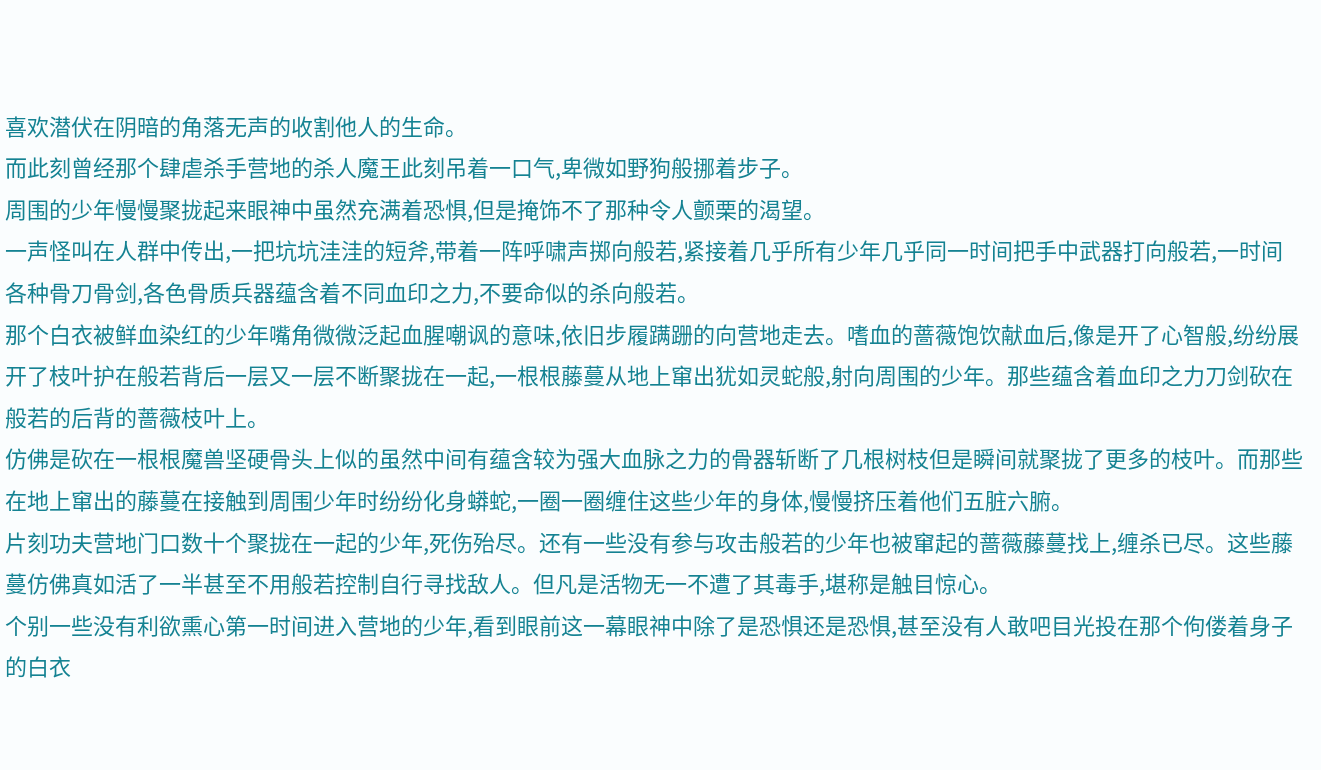喜欢潜伏在阴暗的角落无声的收割他人的生命。
而此刻曾经那个肆虐杀手营地的杀人魔王此刻吊着一口气,卑微如野狗般挪着步子。
周围的少年慢慢聚拢起来眼神中虽然充满着恐惧,但是掩饰不了那种令人颤栗的渴望。
一声怪叫在人群中传出,一把坑坑洼洼的短斧,带着一阵呼啸声掷向般若,紧接着几乎所有少年几乎同一时间把手中武器打向般若,一时间各种骨刀骨剑,各色骨质兵器蕴含着不同血印之力,不要命似的杀向般若。
那个白衣被鲜血染红的少年嘴角微微泛起血腥嘲讽的意味,依旧步履蹒跚的向营地走去。嗜血的蔷薇饱饮献血后,像是开了心智般,纷纷展开了枝叶护在般若背后一层又一层不断聚拢在一起,一根根藤蔓从地上窜出犹如灵蛇般,射向周围的少年。那些蕴含着血印之力刀剑砍在般若的后背的蔷薇枝叶上。
仿佛是砍在一根根魔兽坚硬骨头上似的虽然中间有蕴含较为强大血脉之力的骨器斩断了几根树枝但是瞬间就聚拢了更多的枝叶。而那些在地上窜出的藤蔓在接触到周围少年时纷纷化身蟒蛇,一圈一圈缠住这些少年的身体,慢慢挤压着他们五脏六腑。
片刻功夫营地门口数十个聚拢在一起的少年,死伤殆尽。还有一些没有参与攻击般若的少年也被窜起的蔷薇藤蔓找上,缠杀已尽。这些藤蔓仿佛真如活了一半甚至不用般若控制自行寻找敌人。但凡是活物无一不遭了其毒手,堪称是触目惊心。
个别一些没有利欲熏心第一时间进入营地的少年,看到眼前这一幕眼神中除了是恐惧还是恐惧,甚至没有人敢吧目光投在那个佝偻着身子的白衣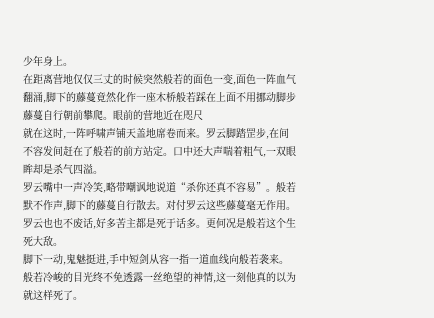少年身上。
在距离营地仅仅三丈的时候突然般若的面色一变,面色一阵血气翻涌,脚下的藤蔓竟然化作一座木桥般若踩在上面不用挪动脚步藤蔓自行朝前攀爬。眼前的营地近在咫尺
就在这时,一阵呼啸声铺天盖地席卷而来。罗云脚踏罡步,在间不容发间赶在了般若的前方站定。口中还大声喘着粗气,一双眼眸却是杀气四溢。
罗云嘴中一声冷笑,略带嘲讽地说道“杀你还真不容易”。般若默不作声,脚下的藤蔓自行散去。对付罗云这些藤蔓毫无作用。
罗云也也不废话,好多苦主都是死于话多。更何况是般若这个生死大敌。
脚下一动,鬼魅挺进,手中短剑从容一指一道血线向般若袭来。般若冷峻的目光终不免透露一丝绝望的神情,这一刻他真的以为就这样死了。